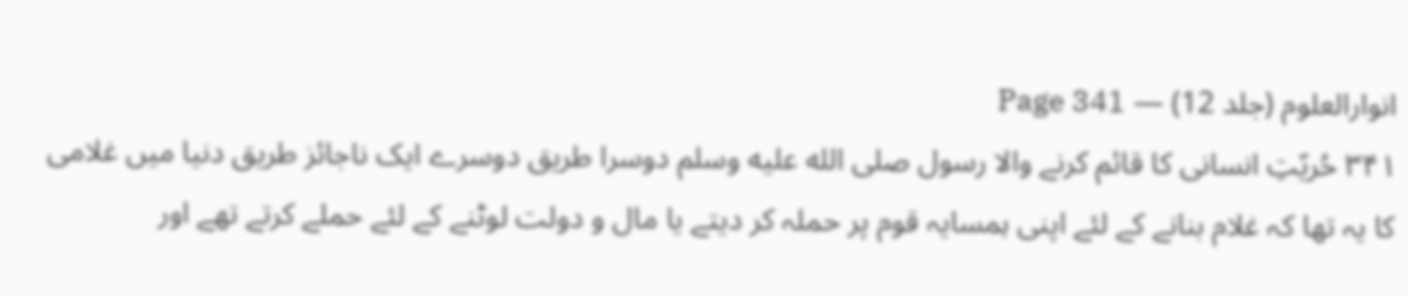انوارالعلوم (جلد 12) — Page 341
۳۴۱ حُریّتِ انسانی کا قائم کرنے والا رسول صلى الله عليه وسلم دوسرا طریق دوسرے ایک ناجائز طریق دنیا میں غلامی کا یہ تھا کہ غلام بنانے کے لئے اپنی ہمسایہ قوم پر حملہ کر دیتے یا مال و دولت لوٹنے کے لئے حملے کرتے تھے اور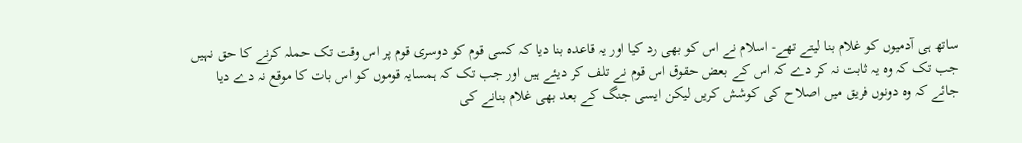ساتھ ہی آدمیوں کو غلام بنا لیتے تھے- اسلام نے اس کو بھی رد کیا اور یہ قاعدہ بنا دیا کہ کسی قوم کو دوسری قوم پر اس وقت تک حملہ کرنے کا حق نہیں جب تک کہ وہ یہ ثابت نہ کر دے کہ اس کے بعض حقوق اس قوم نے تلف کر دیئے ہیں اور جب تک کہ ہمسایہ قوموں کو اس بات کا موقع نہ دے دیا جائے کہ وہ دونوں فریق میں اصلاح کی کوشش کریں لیکن ایسی جنگ کے بعد بھی غلام بنانے کی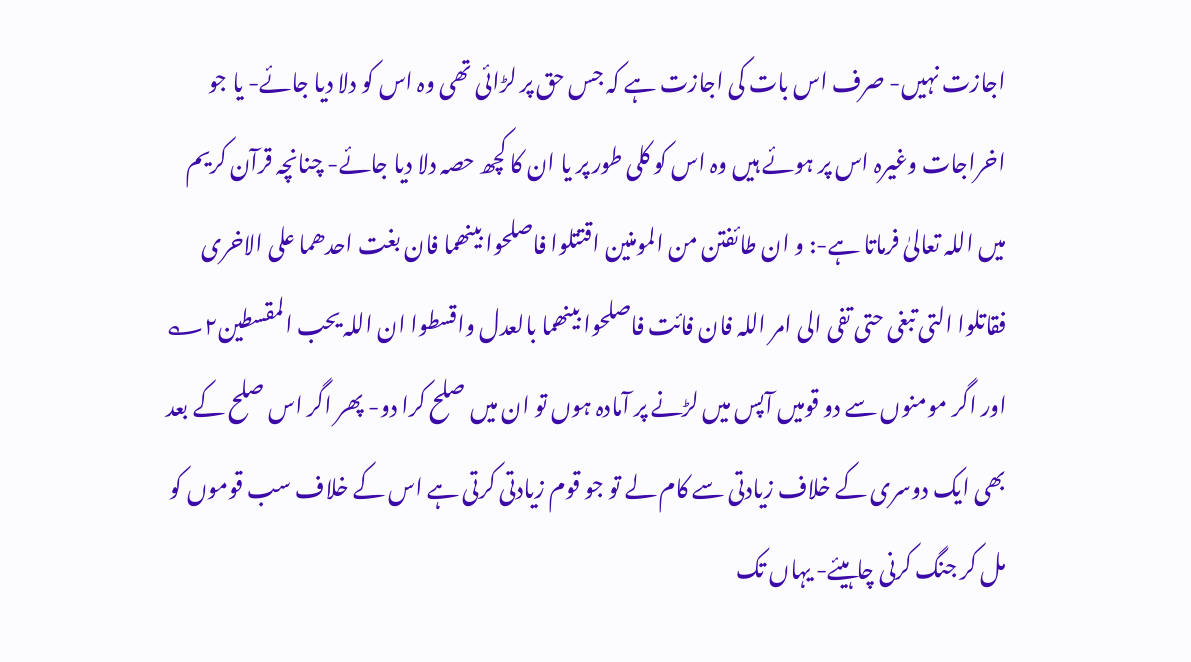اجازت نہیں- صرف اس بات کی اجازت ہے کہ جس حق پر لڑائی تھی وہ اس کو دلا دیا جائے- یا جو اخراجات وغیرہ اس پر ہوئے ہیں وہ اس کو کلی طور پر یا ان کا کچھ حصہ دلا دیا جائے- چنانچہ قرآن کریم میں اللہ تعالیٰ فرماتا ہے-: و ان طائفتن من المومنین اقتتلوا فاصلحوا بینھما فان بغت احدھما علی الاخری فقاتلوا التی تبغی حتی تفی الی امر اللہ فان فائت فاصلحوا بینھما بالعدل واقسطوا ان اللہ یحب المقسطین۲؎ اور اگر مومنوں سے دو قومیں آپس میں لڑنے پر آمادہ ہوں تو ان میں صلح کرا دو- پھر اگر اس صلح کے بعد بھی ایک دوسری کے خلاف زیادتی سے کام لے تو جو قوم زیادتی کرتی ہے اس کے خلاف سب قوموں کو مل کر جنگ کرنی چاہیئے- یہاں تک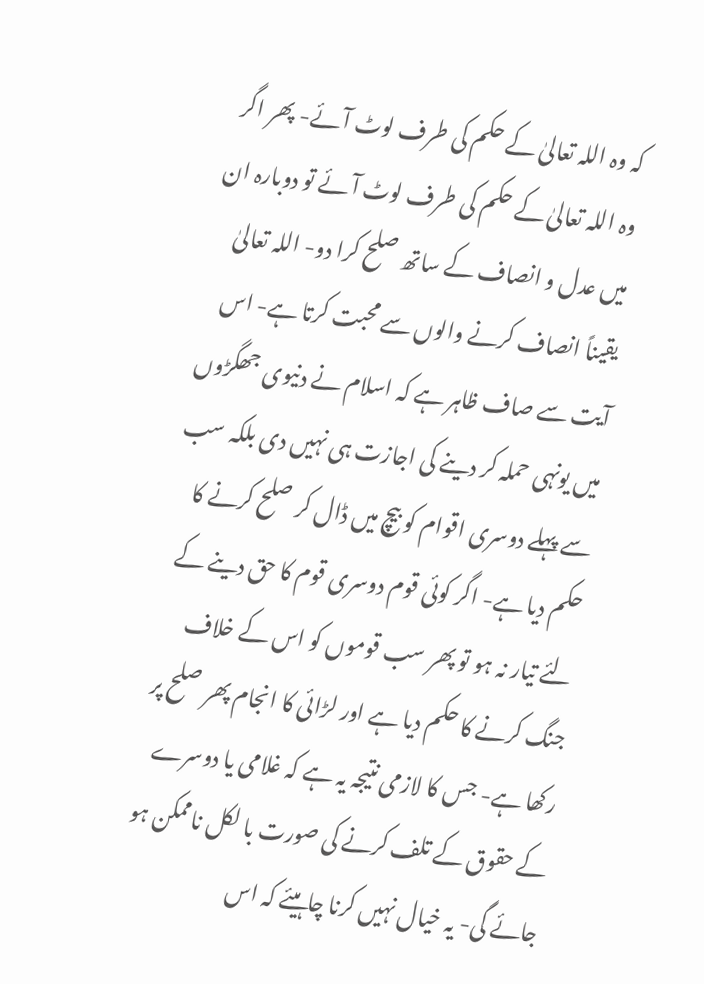کہ وہ اللہ تعالیٰ کے حکم کی طرف لوٹ آئے- پھر اگر وہ اللہ تعالیٰ کے حکم کی طرف لوٹ آئے تو دوبارہ ان میں عدل و انصاف کے ساتھ صلح کرا دو- اللہ تعالیٰ یقیناً انصاف کرنے والوں سے محبت کرتا ہے- اس آیت سے صاف ظاہر ہے کہ اسلام نے دنیوی جھگڑوں میں یونہی حملہ کر دینے کی اجازت ہی نہیں دی بلکہ سب سے پہلے دوسری اقوام کو بیچ میں ڈال کر صلح کرنے کا حکم دیا ہے- اگر کوئی قوم دوسری قوم کا حق دینے کے لئے تیار نہ ہو تو پھر سب قوموں کو اس کے خلاف جنگ کرنے کا حکم دیا ہے اور لڑائی کا انجام پھر صلح پر رکھا ہے- جس کا لازمی نتیجہ یہ ہے کہ غلامی یا دوسرے کے حقوق کے تلف کرنے کی صورت با لکل ناممکن ہو جائے گی- یہ خیال نہیں کرنا چاہیئے کہ اس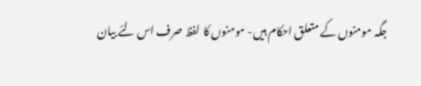جگہ مومنوں کے متعلق احکام ہیں- مومنوں کا لفظ صرف اس لئے بیان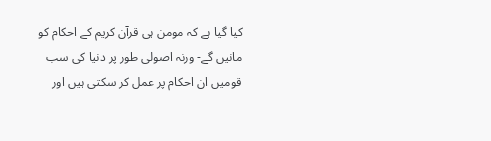کیا گیا ہے کہ مومن ہی قرآن کریم کے احکام کو مانیں گے- ورنہ اصولی طور پر دنیا کی سب قومیں ان احکام پر عمل کر سکتی ہیں اور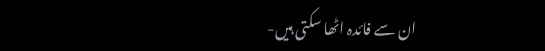ان سے فائدہ اٹھا سکتی ہیں-